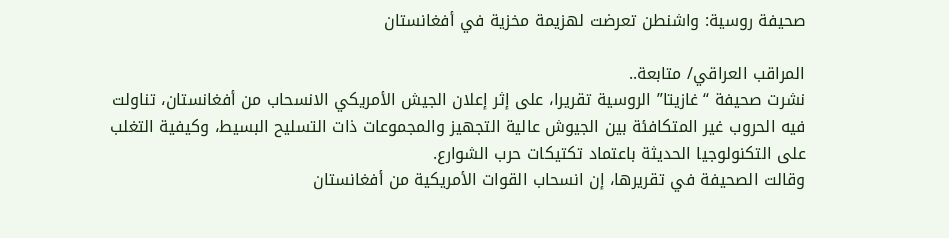صحيفة روسية: واشنطن تعرضت لهزيمة مخزية في أفغانستان

المراقب العراقي/ متابعة..
نشرت صحيفة “غازيتا” الروسية تقريرا، على إثر إعلان الجيش الأمريكي الانسحاب من أفغانستان، تناولت فيه الحروب غير المتكافئة بين الجيوش عالية التجهيز والمجموعات ذات التسليح البسيط، وكيفية التغلب على التكنولوجيا الحديثة باعتماد تكتيكات حرب الشوارع.
وقالت الصحيفة في تقريرها، إن انسحاب القوات الأمريكية من أفغانستان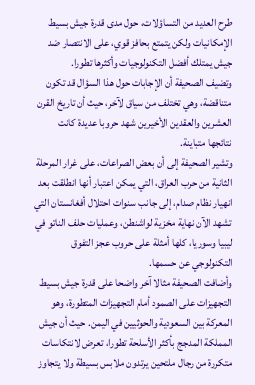طرح العديد من التساؤلات، حول مدى قدرة جيش بسيط الإمكانيات ولكن يتمتع بحافز قوي، على الانتصار ضد جيش يمتلك أفضل التكنولوجيات وأكثرها تطورا.
وتضيف الصحيفة أن الإجابات حول هذا السؤال قد تكون متناقضة، وهي تختلف من سياق لآخر، حيث أن تاريخ القرن العشرين والعقدين الأخيرين شهد حروبا عديدة كانت نتائجها متباينة.
وتشير الصحيفة إلى أن بعض الصراعات، على غرار المرحلة الثانية من حرب العراق، التي يمكن اعتبار أنها انطلقت بعد انهيار نظام صدام، إلى جانب سنوات احتلال أفغانستان التي تشهد الآن نهاية مخزية لواشنطن، وعمليات حلف الناتو في ليبيا وسوريا، كلها أمثلة على حروب عجز التفوق التكنولوجي عن حسمها.
وأضافت الصحيفة مثالا آخر واضحا على قدرة جيش بسيط التجهيزات على الصمود أمام التجهيزات المتطورة، وهو المعركة بين السعودية والحوثيين في اليمن. حيث أن جيش المملكة المدجج بأكثر الأسلحة تطورا، تعرض لانتكاسات متكررة من رجال ملتحين يرتدون ملابس بسيطة ولا يتجاوز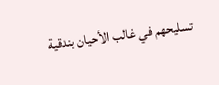تسليحهم في غالب الأحيان بندقية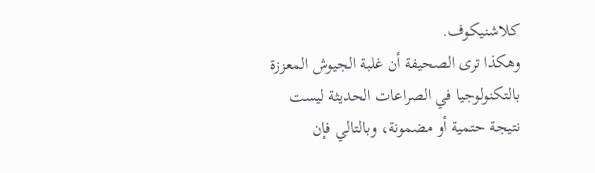كلاشنيكوف.
وهكذا ترى الصحيفة أن غلبة الجيوش المعززة بالتكنولوجيا في الصراعات الحديثة ليست نتيجة حتمية أو مضمونة، وبالتالي فإن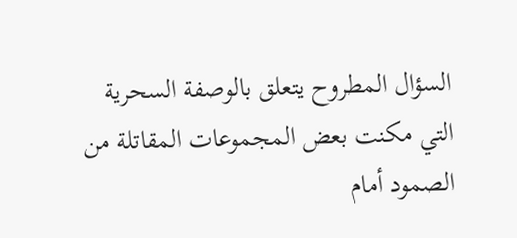السؤال المطروح يتعلق بالوصفة السحرية التي مكنت بعض المجموعات المقاتلة من الصمود أمام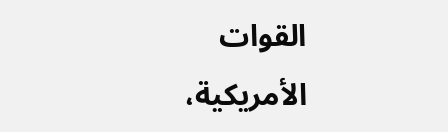القوات الأمريكية،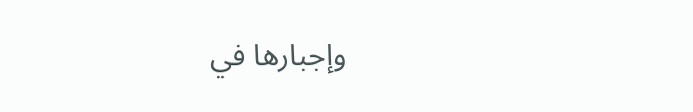وإجبارها في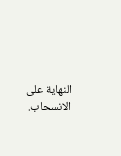النهاية على الانسحاب.